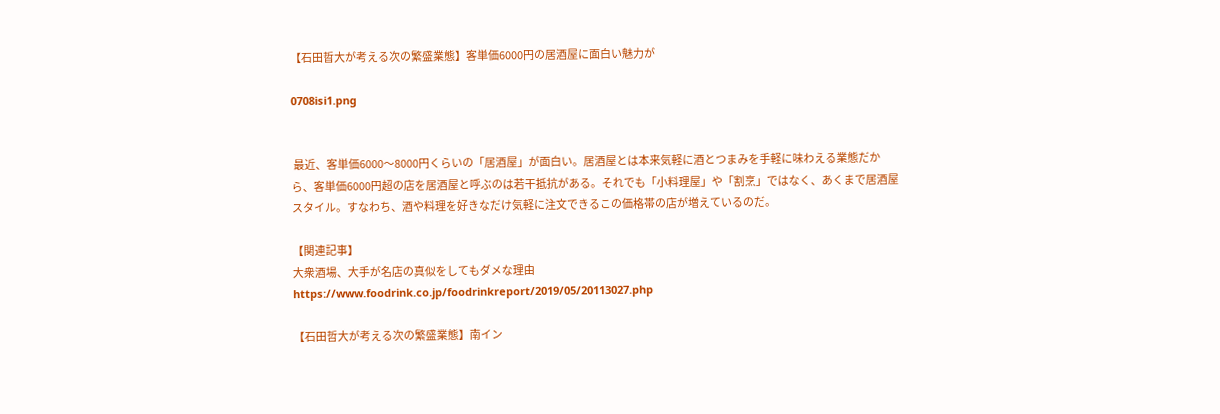【石田晢大が考える次の繁盛業態】客単価6000円の居酒屋に面白い魅力が

0708isi1.png


 最近、客単価6000〜8000円くらいの「居酒屋」が面白い。居酒屋とは本来気軽に酒とつまみを手軽に味わえる業態だから、客単価6000円超の店を居酒屋と呼ぶのは若干抵抗がある。それでも「小料理屋」や「割烹」ではなく、あくまで居酒屋スタイル。すなわち、酒や料理を好きなだけ気軽に注文できるこの価格帯の店が増えているのだ。

【関連記事】
大衆酒場、大手が名店の真似をしてもダメな理由
https://www.foodrink.co.jp/foodrinkreport/2019/05/20113027.php

【石田哲大が考える次の繁盛業態】南イン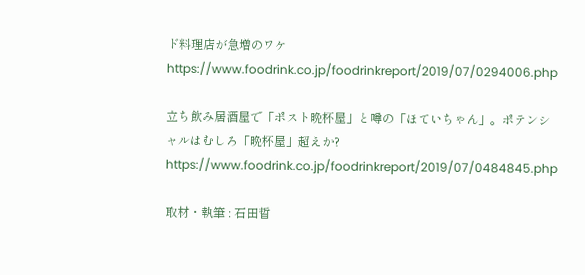ド料理店が急増のワケ
https://www.foodrink.co.jp/foodrinkreport/2019/07/0294006.php

立ち飲み居酒屋で「ポスト晩杯屋」と噂の「ほていちゃん」。ポテンシャルはむしろ「晩杯屋」超えか?
https://www.foodrink.co.jp/foodrinkreport/2019/07/0484845.php

取材・執筆 : 石田晢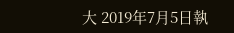大 2019年7月5日執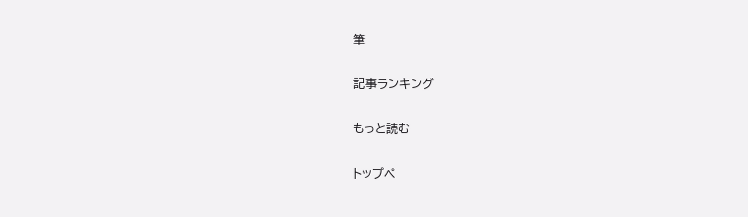筆

記事ランキング

もっと読む

トップペ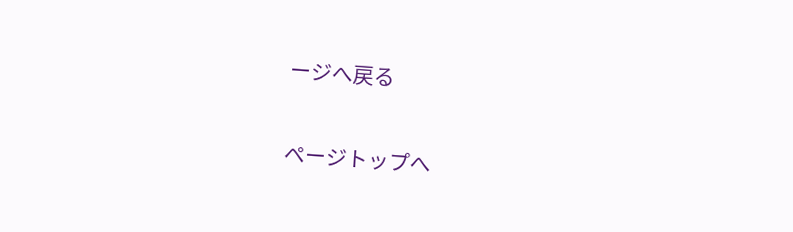ージへ戻る

ページトップへ